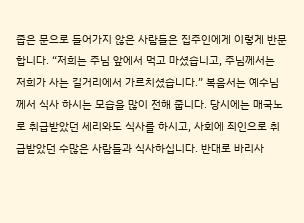좁은 문으로 들어가지 않은 사람들은 집주인에게 이렇게 반문합니다. “저희는 주님 앞에서 먹고 마셨습니고, 주님께서는 저희가 사는 길거리에서 가르치셨습니다.” 복음서는 예수님께서 식사 하시는 모습을 많이 전해 줍니다. 당시에는 매국노로 취급받았던 세리와도 식사를 하시고, 사회에 죄인으로 취급받았던 수많은 사람들과 식사하십니다. 반대로 바리사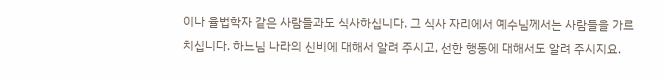이나 율법학자 같은 사람들과도 식사하십니다. 그 식사 자리에서 예수님께서는 사람들을 가르치십니다. 하느님 나라의 신비에 대해서 알려 주시고, 선한 행동에 대해서도 알려 주시지요.